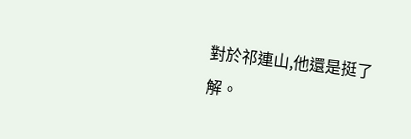對於祁連山,他還是挺了解。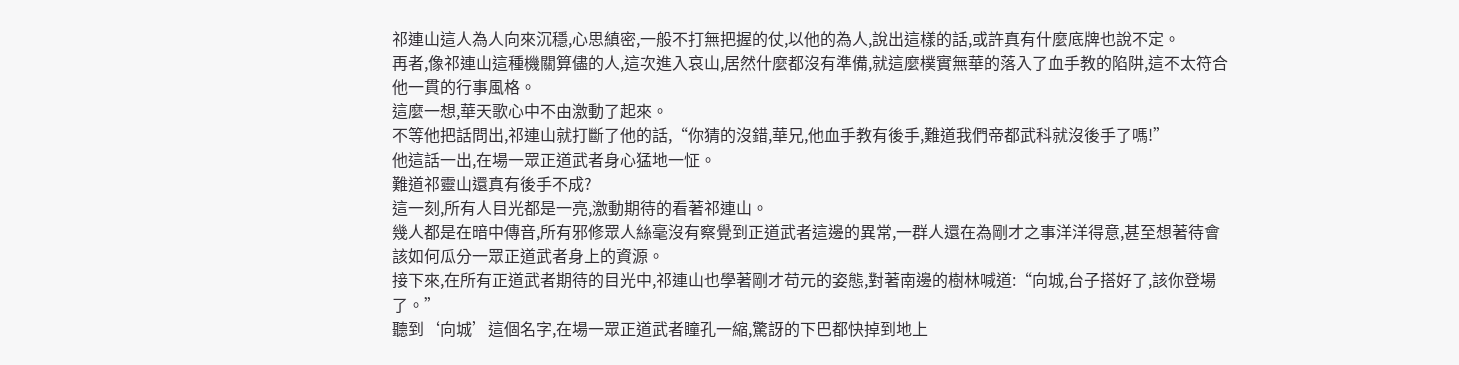祁連山這人為人向來沉穩,心思縝密,一般不打無把握的仗,以他的為人,說出這樣的話,或許真有什麼底牌也說不定。
再者,像祁連山這種機關算儘的人,這次進入哀山,居然什麼都沒有準備,就這麼樸實無華的落入了血手教的陷阱,這不太符合他一貫的行事風格。
這麼一想,華天歌心中不由激動了起來。
不等他把話問出,祁連山就打斷了他的話,“你猜的沒錯,華兄,他血手教有後手,難道我們帝都武科就沒後手了嗎!”
他這話一出,在場一眾正道武者身心猛地一怔。
難道祁靈山還真有後手不成?
這一刻,所有人目光都是一亮,激動期待的看著祁連山。
幾人都是在暗中傳音,所有邪修眾人絲毫沒有察覺到正道武者這邊的異常,一群人還在為剛才之事洋洋得意,甚至想著待會該如何瓜分一眾正道武者身上的資源。
接下來,在所有正道武者期待的目光中,祁連山也學著剛才苟元的姿態,對著南邊的樹林喊道:“向城,台子搭好了,該你登場了。”
聽到‘向城’這個名字,在場一眾正道武者瞳孔一縮,驚訝的下巴都快掉到地上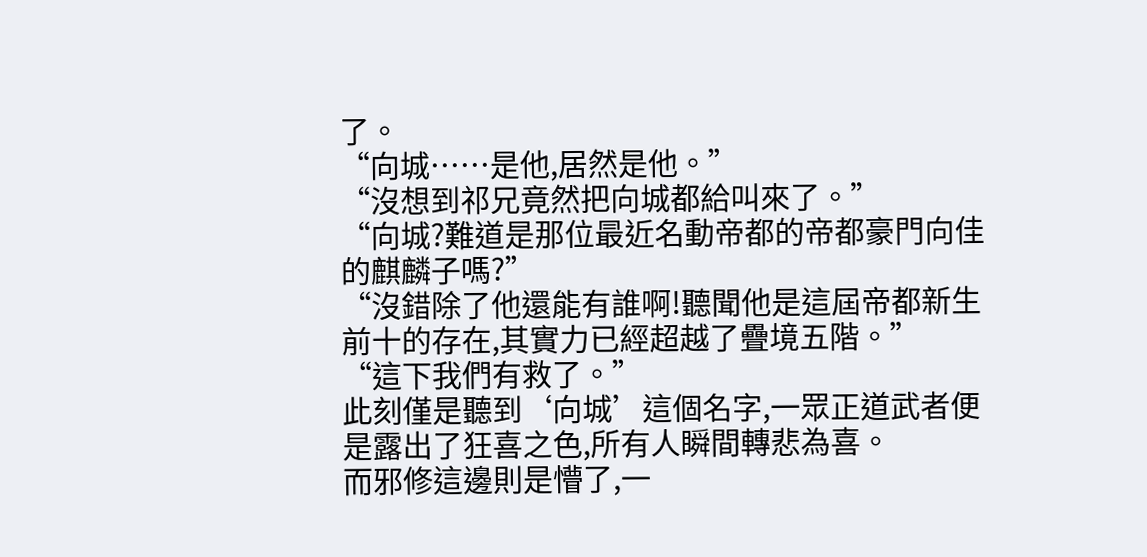了。
“向城……是他,居然是他。”
“沒想到祁兄竟然把向城都給叫來了。”
“向城?難道是那位最近名動帝都的帝都豪門向佳的麒麟子嗎?”
“沒錯除了他還能有誰啊!聽聞他是這屆帝都新生前十的存在,其實力已經超越了疊境五階。”
“這下我們有救了。”
此刻僅是聽到‘向城’這個名字,一眾正道武者便是露出了狂喜之色,所有人瞬間轉悲為喜。
而邪修這邊則是懵了,一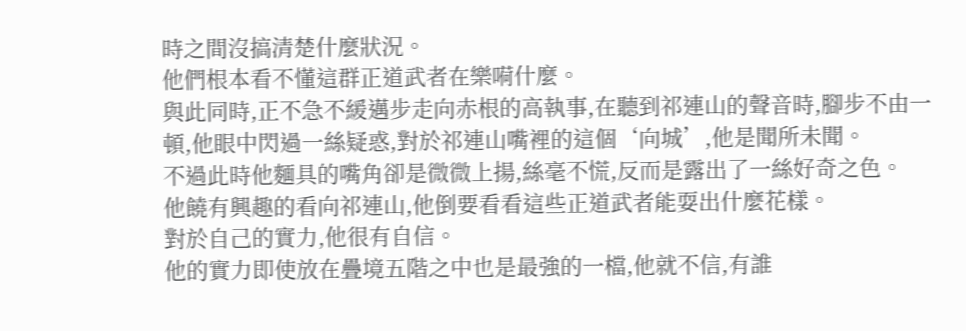時之間沒搞清楚什麼狀況。
他們根本看不懂這群正道武者在樂嗬什麼。
與此同時,正不急不緩邁步走向赤根的高執事,在聽到祁連山的聲音時,腳步不由一頓,他眼中閃過一絲疑惑,對於祁連山嘴裡的這個‘向城’,他是聞所未聞。
不過此時他麵具的嘴角卻是微微上揚,絲毫不慌,反而是露出了一絲好奇之色。
他饒有興趣的看向祁連山,他倒要看看這些正道武者能耍出什麼花樣。
對於自己的實力,他很有自信。
他的實力即使放在疊境五階之中也是最強的一檔,他就不信,有誰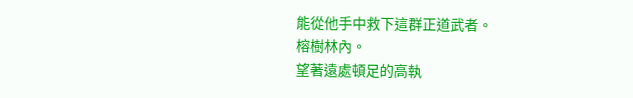能從他手中救下這群正道武者。
榕樹林內。
望著遠處頓足的高執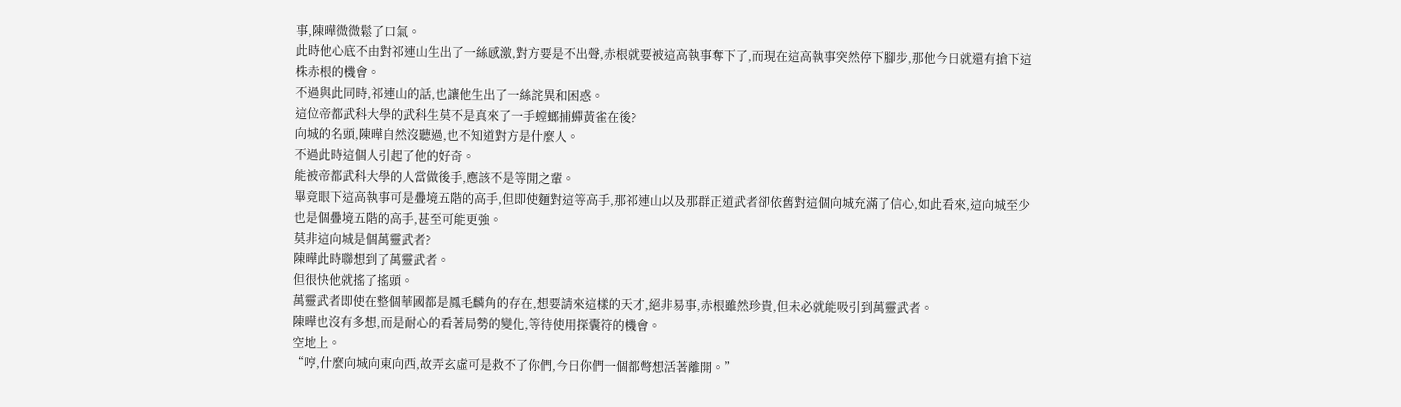事,陳曄微微鬆了口氣。
此時他心底不由對祁連山生出了一絲感激,對方要是不出聲,赤根就要被這高執事奪下了,而現在這高執事突然停下腳步,那他今日就還有搶下這株赤根的機會。
不過與此同時,祁連山的話,也讓他生出了一絲詫異和困惑。
這位帝都武科大學的武科生莫不是真來了一手螳螂捕蟬黃雀在後?
向城的名頭,陳曄自然沒聽過,也不知道對方是什麼人。
不過此時這個人引起了他的好奇。
能被帝都武科大學的人當做後手,應該不是等閒之輩。
畢竟眼下這高執事可是疊境五階的高手,但即使麵對這等高手,那祁連山以及那群正道武者卻依舊對這個向城充滿了信心,如此看來,這向城至少也是個疊境五階的高手,甚至可能更強。
莫非這向城是個萬靈武者?
陳曄此時聯想到了萬靈武者。
但很快他就搖了搖頭。
萬靈武者即使在整個華國都是鳳毛麟角的存在,想要請來這樣的天才,絕非易事,赤根雖然珍貴,但未必就能吸引到萬靈武者。
陳曄也沒有多想,而是耐心的看著局勢的變化,等待使用探囊符的機會。
空地上。
“哼,什麼向城向東向西,故弄玄虛可是救不了你們,今日你們一個都彆想活著離開。”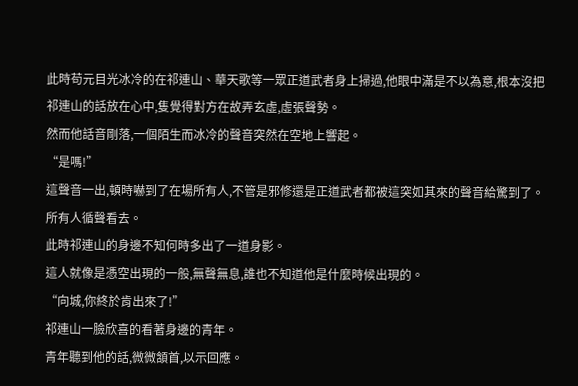此時苟元目光冰冷的在祁連山、華天歌等一眾正道武者身上掃過,他眼中滿是不以為意,根本沒把祁連山的話放在心中,隻覺得對方在故弄玄虛,虛張聲勢。
然而他話音剛落,一個陌生而冰冷的聲音突然在空地上響起。
“是嗎!”
這聲音一出,頓時嚇到了在場所有人,不管是邪修還是正道武者都被這突如其來的聲音給驚到了。
所有人循聲看去。
此時祁連山的身邊不知何時多出了一道身影。
這人就像是憑空出現的一般,無聲無息,誰也不知道他是什麼時候出現的。
“向城,你終於肯出來了!”
祁連山一臉欣喜的看著身邊的青年。
青年聽到他的話,微微頷首,以示回應。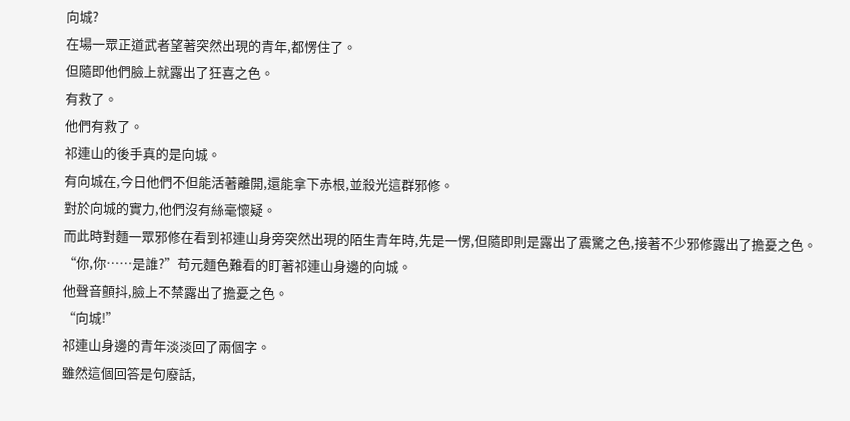向城?
在場一眾正道武者望著突然出現的青年,都愣住了。
但隨即他們臉上就露出了狂喜之色。
有救了。
他們有救了。
祁連山的後手真的是向城。
有向城在,今日他們不但能活著離開,還能拿下赤根,並殺光這群邪修。
對於向城的實力,他們沒有絲毫懷疑。
而此時對麵一眾邪修在看到祁連山身旁突然出現的陌生青年時,先是一愣,但隨即則是露出了震驚之色,接著不少邪修露出了擔憂之色。
“你,你……是誰?”苟元麵色難看的盯著祁連山身邊的向城。
他聲音顫抖,臉上不禁露出了擔憂之色。
“向城!”
祁連山身邊的青年淡淡回了兩個字。
雖然這個回答是句廢話,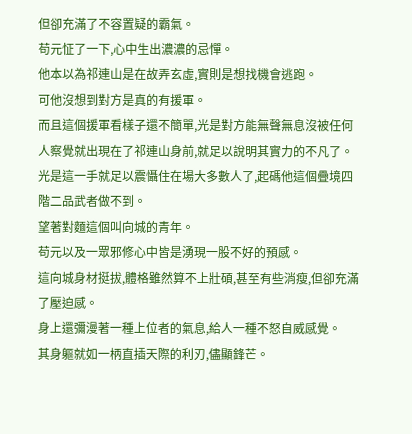但卻充滿了不容置疑的霸氣。
苟元怔了一下,心中生出濃濃的忌憚。
他本以為祁連山是在故弄玄虛,實則是想找機會逃跑。
可他沒想到對方是真的有援軍。
而且這個援軍看樣子還不簡單,光是對方能無聲無息沒被任何人察覺就出現在了祁連山身前,就足以說明其實力的不凡了。
光是這一手就足以震懾住在場大多數人了,起碼他這個疊境四階二品武者做不到。
望著對麵這個叫向城的青年。
苟元以及一眾邪修心中皆是湧現一股不好的預感。
這向城身材挺拔,體格雖然算不上壯碩,甚至有些消瘦,但卻充滿了壓迫感。
身上還彌漫著一種上位者的氣息,給人一種不怒自威感覺。
其身軀就如一柄直插天際的利刃,儘顯鋒芒。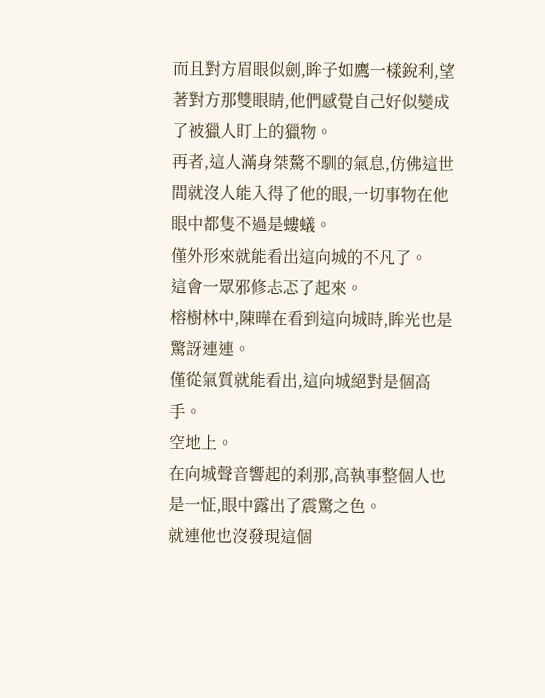而且對方眉眼似劍,眸子如鷹一樣銳利,望著對方那雙眼睛,他們感覺自己好似變成了被獵人盯上的獵物。
再者,這人滿身桀驁不馴的氣息,仿佛這世間就沒人能入得了他的眼,一切事物在他眼中都隻不過是螻蟻。
僅外形來就能看出這向城的不凡了。
這會一眾邪修忐忑了起來。
榕樹林中,陳曄在看到這向城時,眸光也是驚訝連連。
僅從氣質就能看出,這向城絕對是個高手。
空地上。
在向城聲音響起的刹那,高執事整個人也是一怔,眼中露出了震驚之色。
就連他也沒發現這個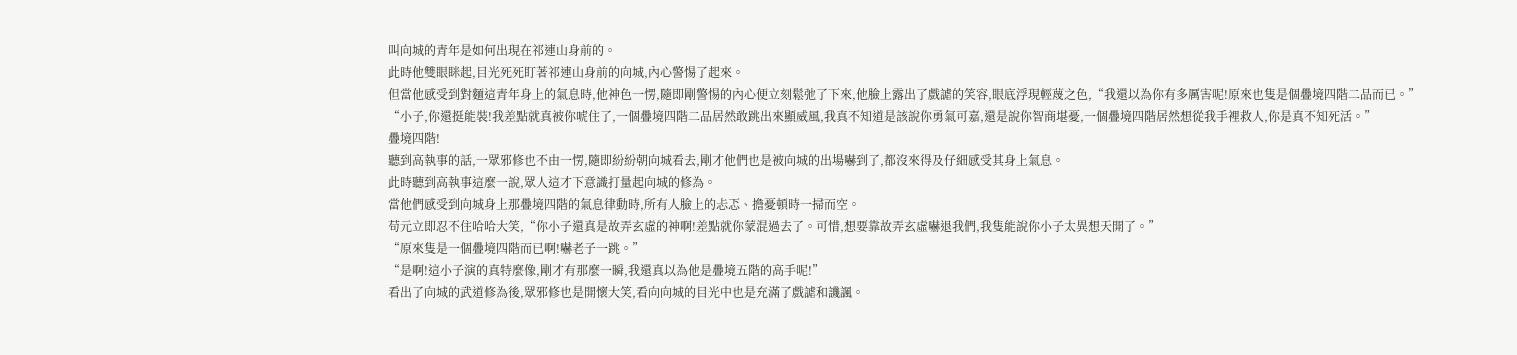叫向城的青年是如何出現在祁連山身前的。
此時他雙眼眯起,目光死死盯著祁連山身前的向城,內心警惕了起來。
但當他感受到對麵這青年身上的氣息時,他神色一愣,隨即剛警惕的內心便立刻鬆弛了下來,他臉上露出了戲謔的笑容,眼底浮現輕蔑之色,“我還以為你有多厲害呢!原來也隻是個疊境四階二品而已。”
“小子,你還挺能裝!我差點就真被你唬住了,一個疊境四階二品居然敢跳出來顯威風,我真不知道是該說你勇氣可嘉,還是說你智商堪憂,一個疊境四階居然想從我手裡救人,你是真不知死活。”
疊境四階!
聽到高執事的話,一眾邪修也不由一愣,隨即紛紛朝向城看去,剛才他們也是被向城的出場嚇到了,都沒來得及仔細感受其身上氣息。
此時聽到高執事這麼一說,眾人這才下意識打量起向城的修為。
當他們感受到向城身上那疊境四階的氣息律動時,所有人臉上的忐忑、擔憂頓時一掃而空。
苟元立即忍不住哈哈大笑,“你小子還真是故弄玄虛的神啊!差點就你蒙混過去了。可惜,想要靠故弄玄虛嚇退我們,我隻能說你小子太異想天開了。”
“原來隻是一個疊境四階而已啊!嚇老子一跳。”
“是啊!這小子演的真特麼像,剛才有那麼一瞬,我還真以為他是疊境五階的高手呢!”
看出了向城的武道修為後,眾邪修也是開懷大笑,看向向城的目光中也是充滿了戲謔和譏諷。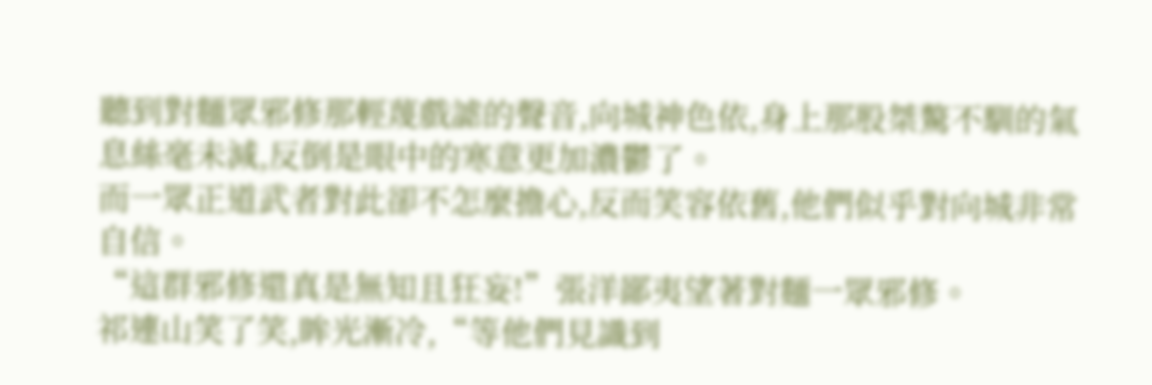聽到對麵眾邪修那輕蔑戲謔的聲音,向城神色依,身上那股桀驁不馴的氣息絲毫未減,反倒是眼中的寒意更加濃鬱了。
而一眾正道武者對此卻不怎麼擔心,反而笑容依舊,他們似乎對向城非常自信。
“這群邪修還真是無知且狂妄!”張洋鄙夷望著對麵一眾邪修。
祁連山笑了笑,眸光漸冷,“等他們見識到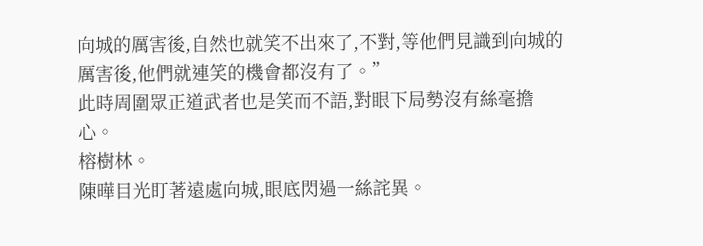向城的厲害後,自然也就笑不出來了,不對,等他們見識到向城的厲害後,他們就連笑的機會都沒有了。”
此時周圍眾正道武者也是笑而不語,對眼下局勢沒有絲毫擔心。
榕樹林。
陳曄目光盯著遠處向城,眼底閃過一絲詫異。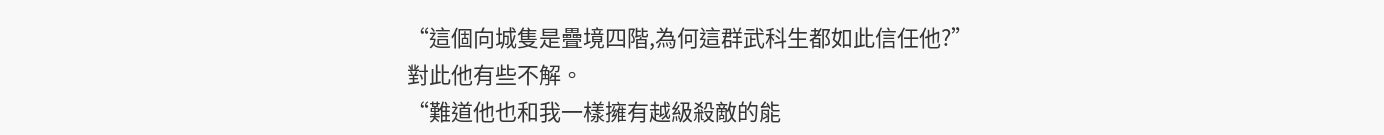“這個向城隻是疊境四階,為何這群武科生都如此信任他?”
對此他有些不解。
“難道他也和我一樣擁有越級殺敵的能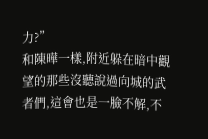力?”
和陳曄一樣,附近躲在暗中觀望的那些沒聽說過向城的武者們,這會也是一臉不解,不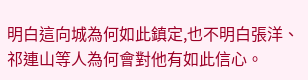明白這向城為何如此鎮定,也不明白張洋、祁連山等人為何會對他有如此信心。